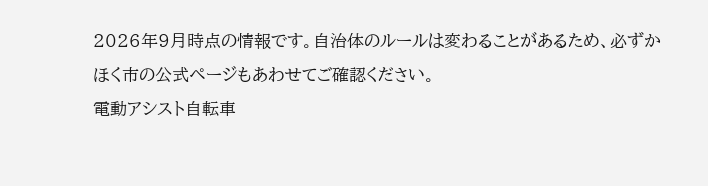2026年9月時点の情報です。自治体のルールは変わることがあるため、必ずかほく市の公式ページもあわせてご確認ください。
電動アシスト自転車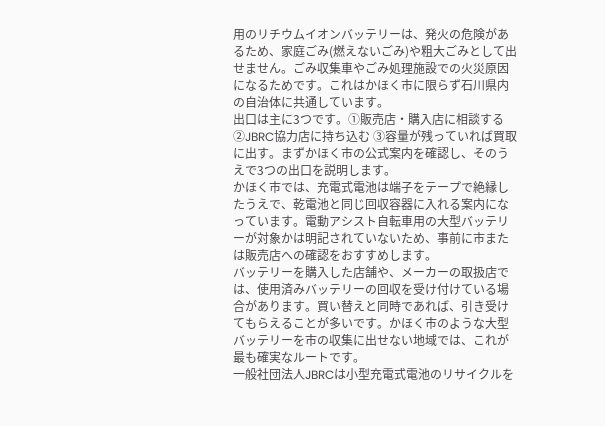用のリチウムイオンバッテリーは、発火の危険があるため、家庭ごみ(燃えないごみ)や粗大ごみとして出せません。ごみ収集車やごみ処理施設での火災原因になるためです。これはかほく市に限らず石川県内の自治体に共通しています。
出口は主に3つです。①販売店・購入店に相談する ②JBRC協力店に持ち込む ③容量が残っていれば買取に出す。まずかほく市の公式案内を確認し、そのうえで3つの出口を説明します。
かほく市では、充電式電池は端子をテープで絶縁したうえで、乾電池と同じ回収容器に入れる案内になっています。電動アシスト自転車用の大型バッテリーが対象かは明記されていないため、事前に市または販売店への確認をおすすめします。
バッテリーを購入した店舗や、メーカーの取扱店では、使用済みバッテリーの回収を受け付けている場合があります。買い替えと同時であれば、引き受けてもらえることが多いです。かほく市のような大型バッテリーを市の収集に出せない地域では、これが最も確実なルートです。
一般社団法人JBRCは小型充電式電池のリサイクルを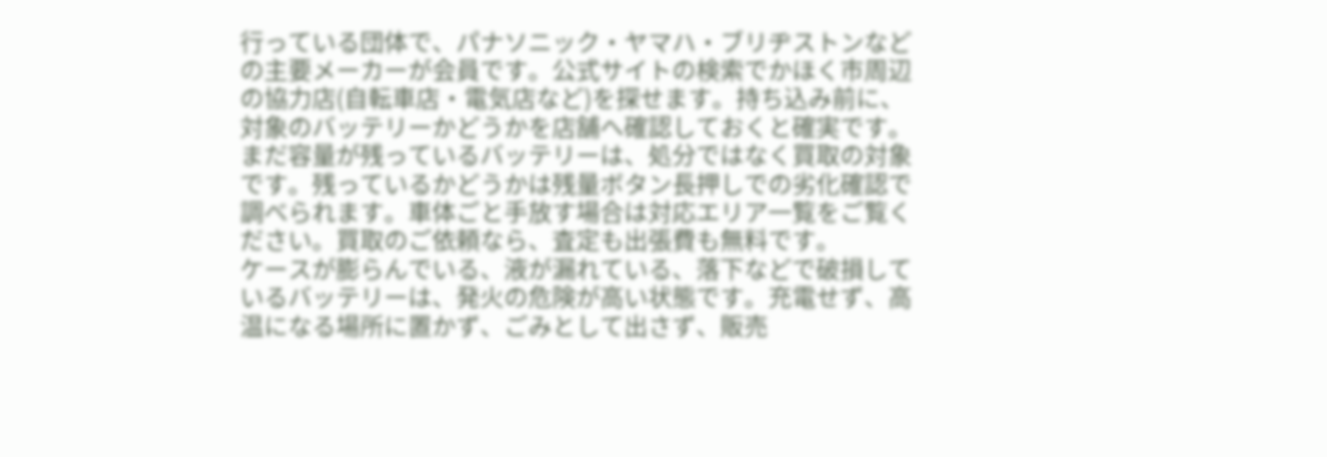行っている団体で、パナソニック・ヤマハ・ブリヂストンなどの主要メーカーが会員です。公式サイトの検索でかほく市周辺の協力店(自転車店・電気店など)を探せます。持ち込み前に、対象のバッテリーかどうかを店舗へ確認しておくと確実です。
まだ容量が残っているバッテリーは、処分ではなく買取の対象です。残っているかどうかは残量ボタン長押しでの劣化確認で調べられます。車体ごと手放す場合は対応エリア一覧をご覧ください。買取のご依頼なら、査定も出張費も無料です。
ケースが膨らんでいる、液が漏れている、落下などで破損しているバッテリーは、発火の危険が高い状態です。充電せず、高温になる場所に置かず、ごみとして出さず、販売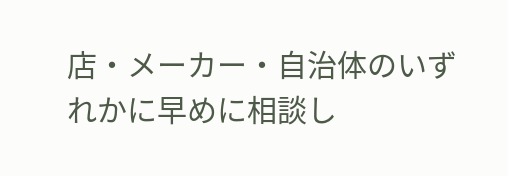店・メーカー・自治体のいずれかに早めに相談し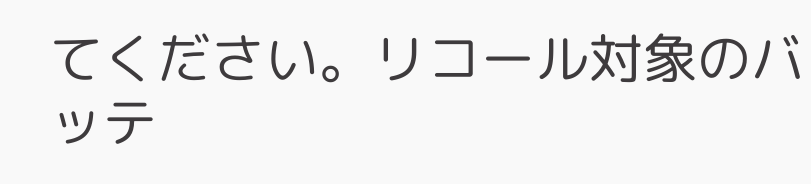てください。リコール対象のバッテ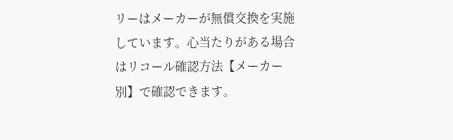リーはメーカーが無償交換を実施しています。心当たりがある場合はリコール確認方法【メーカー別】で確認できます。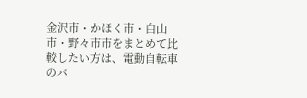金沢市・かほく市・白山市・野々市市をまとめて比較したい方は、電動自転車のバ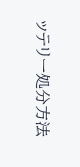ッテリー処分方法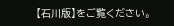【石川版】をご覧ください。